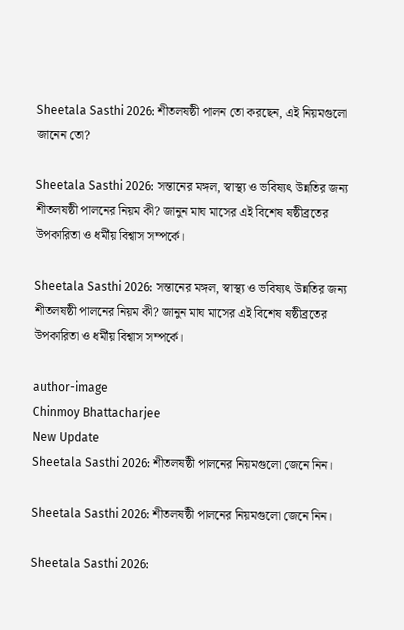Sheetala Sasthi 2026: শীতলষষ্ঠী পালন তো করছেন, এই নিয়মগুলো জানেন তো?

Sheetala Sasthi 2026: সন্তানের মঙ্গল, স্বাস্থ্য ও ভবিষ্যৎ উন্নতির জন্য শীতলষষ্ঠী পালনের নিয়ম কী? জানুন মাঘ মাসের এই বিশেষ ষষ্ঠীব্রতের উপকারিতা ও ধর্মীয় বিশ্বাস সম্পর্কে।

Sheetala Sasthi 2026: সন্তানের মঙ্গল, স্বাস্থ্য ও ভবিষ্যৎ উন্নতির জন্য শীতলষষ্ঠী পালনের নিয়ম কী? জানুন মাঘ মাসের এই বিশেষ ষষ্ঠীব্রতের উপকারিতা ও ধর্মীয় বিশ্বাস সম্পর্কে।

author-image
Chinmoy Bhattacharjee
New Update
Sheetala Sasthi 2026: শীতলষষ্ঠী পালনের নিয়মগুলো জেনে নিন।

Sheetala Sasthi 2026: শীতলষষ্ঠী পালনের নিয়মগুলো জেনে নিন।

Sheetala Sasthi 2026: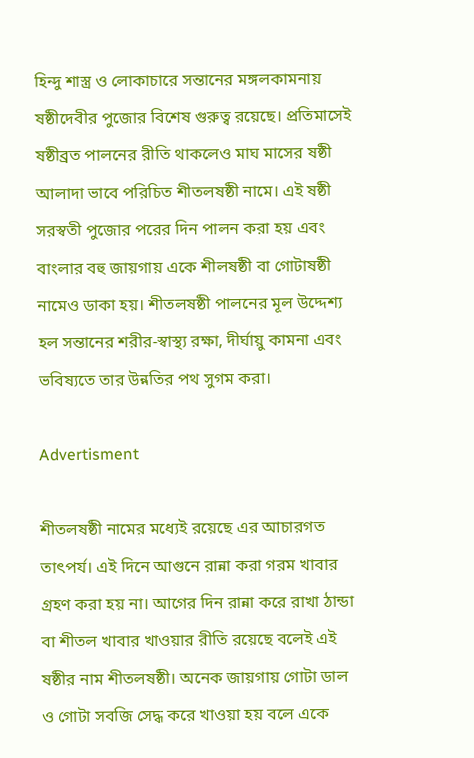হিন্দু শাস্ত্র ও লোকাচারে সন্তানের মঙ্গলকামনায় ষষ্ঠীদেবীর পুজোর বিশেষ গুরুত্ব রয়েছে। প্রতিমাসেই ষষ্ঠীব্রত পালনের রীতি থাকলেও মাঘ মাসের ষষ্ঠী আলাদা ভাবে পরিচিত শীতলষষ্ঠী নামে। এই ষষ্ঠী সরস্বতী পুজোর পরের দিন পালন করা হয় এবং বাংলার বহু জায়গায় একে শীলষষ্ঠী বা গোটাষষ্ঠী নামেও ডাকা হয়। শীতলষষ্ঠী পালনের মূল উদ্দেশ্য হল সন্তানের শরীর-স্বাস্থ্য রক্ষা, দীর্ঘায়ু কামনা এবং ভবিষ্যতে তার উন্নতির পথ সুগম করা।

Advertisment

শীতলষষ্ঠী নামের মধ্যেই রয়েছে এর আচারগত তাৎপর্য। এই দিনে আগুনে রান্না করা গরম খাবার গ্রহণ করা হয় না। আগের দিন রান্না করে রাখা ঠান্ডা বা শীতল খাবার খাওয়ার রীতি রয়েছে বলেই এই ষষ্ঠীর নাম শীতলষষ্ঠী। অনেক জায়গায় গোটা ডাল ও গোটা সবজি সেদ্ধ করে খাওয়া হয় বলে একে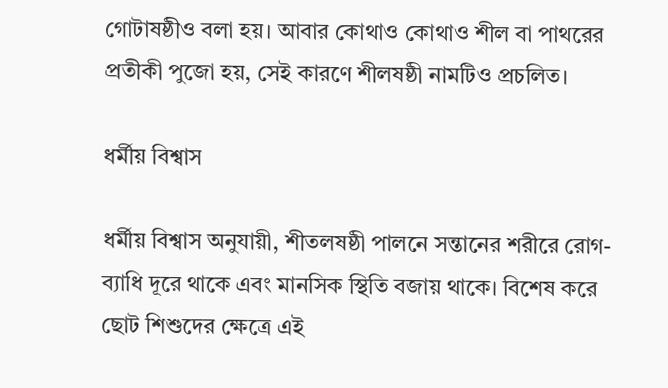গোটাষষ্ঠীও বলা হয়। আবার কোথাও কোথাও শীল বা পাথরের প্রতীকী পুজো হয়, সেই কারণে শীলষষ্ঠী নামটিও প্রচলিত।

ধর্মীয় বিশ্বাস

ধর্মীয় বিশ্বাস অনুযায়ী, শীতলষষ্ঠী পালনে সন্তানের শরীরে রোগ-ব্যাধি দূরে থাকে এবং মানসিক স্থিতি বজায় থাকে। বিশেষ করে ছোট শিশুদের ক্ষেত্রে এই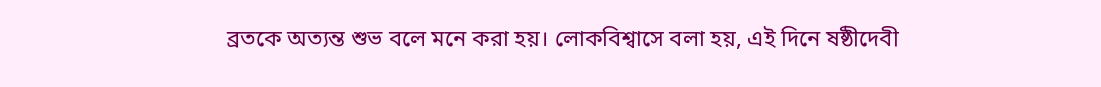ব্রতকে অত্যন্ত শুভ বলে মনে করা হয়। লোকবিশ্বাসে বলা হয়, এই দিনে ষষ্ঠীদেবী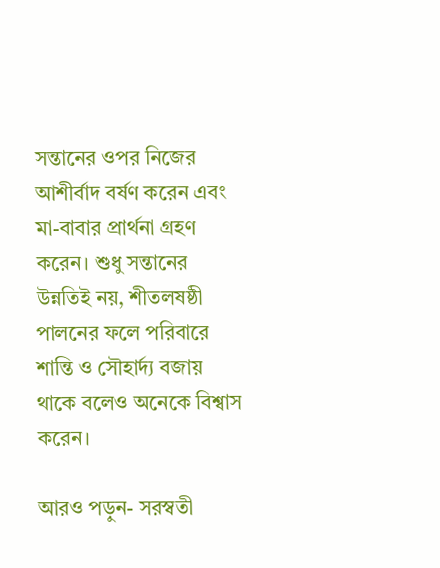সন্তানের ওপর নিজের আশীর্বাদ বর্ষণ করেন এবং মা-বাবার প্রার্থনা গ্রহণ করেন। শুধু সন্তানের উন্নতিই নয়, শীতলষষ্ঠী পালনের ফলে পরিবারে শান্তি ও সৌহার্দ্য বজায় থাকে বলেও অনেকে বিশ্বাস করেন।

আরও পড়ুন- সরস্বতী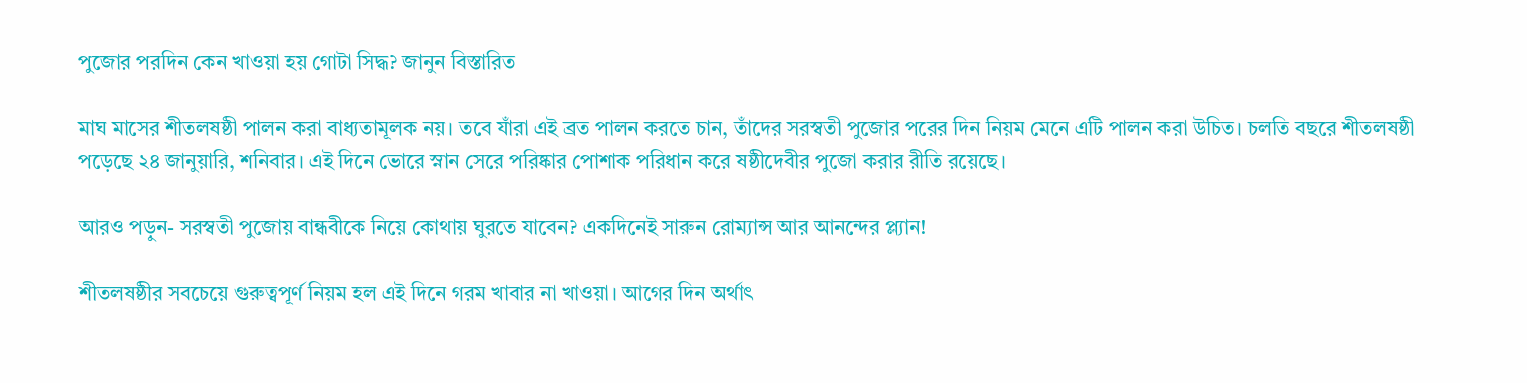পুজোর পরদিন কেন খাওয়া হয় গোটা সিদ্ধ? জানুন বিস্তারিত

মাঘ মাসের শীতলষষ্ঠী পালন করা বাধ্যতামূলক নয়। তবে যাঁরা এই ব্রত পালন করতে চান, তাঁদের সরস্বতী পুজোর পরের দিন নিয়ম মেনে এটি পালন করা উচিত। চলতি বছরে শীতলষষ্ঠী পড়েছে ২৪ জানুয়ারি, শনিবার। এই দিনে ভোরে স্নান সেরে পরিষ্কার পোশাক পরিধান করে ষষ্ঠীদেবীর পুজো করার রীতি রয়েছে।

আরও পড়ুন- সরস্বতী পুজোয় বান্ধবীকে নিয়ে কোথায় ঘুরতে যাবেন? একদিনেই সারুন রোম্যান্স আর আনন্দের প্ল্যান!

শীতলষষ্ঠীর সবচেয়ে গুরুত্বপূর্ণ নিয়ম হল এই দিনে গরম খাবার না খাওয়া। আগের দিন অর্থাৎ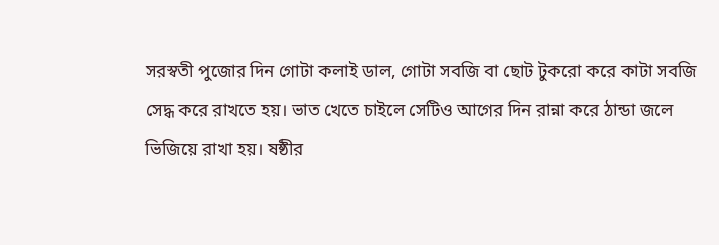সরস্বতী পুজোর দিন গোটা কলাই ডাল, গোটা সবজি বা ছোট টুকরো করে কাটা সবজি সেদ্ধ করে রাখতে হয়। ভাত খেতে চাইলে সেটিও আগের দিন রান্না করে ঠান্ডা জলে ভিজিয়ে রাখা হয়। ষষ্ঠীর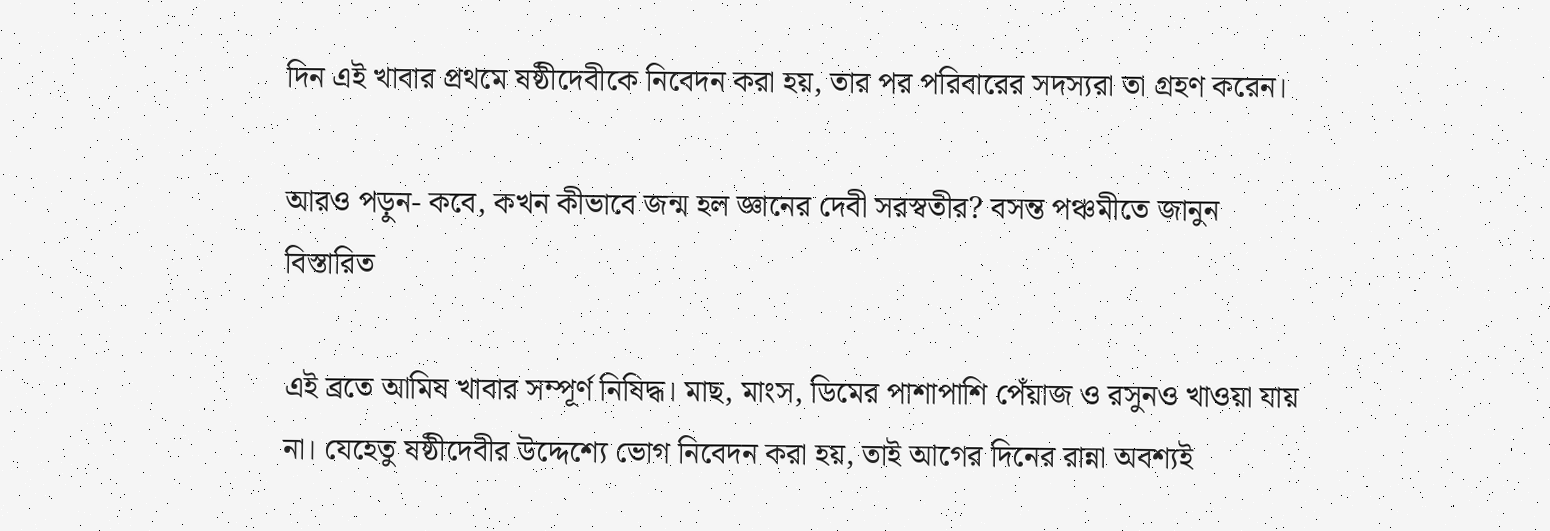দিন এই খাবার প্রথমে ষষ্ঠীদেবীকে নিবেদন করা হয়, তার পর পরিবারের সদস্যরা তা গ্রহণ করেন।

আরও পড়ুন- কবে, কখন কীভাবে জন্ম হল জ্ঞানের দেবী সরস্বতীর? বসন্ত পঞ্চমীতে জানুন বিস্তারিত

এই ব্রতে আমিষ খাবার সম্পূর্ণ নিষিদ্ধ। মাছ, মাংস, ডিমের পাশাপাশি পেঁয়াজ ও রসুনও খাওয়া যায় না। যেহেতু ষষ্ঠীদেবীর উদ্দেশ্যে ভোগ নিবেদন করা হয়, তাই আগের দিনের রান্না অবশ্যই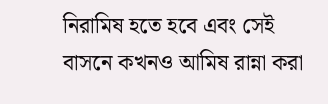নিরামিষ হতে হবে এবং সেই বাসনে কখনও আমিষ রান্না করা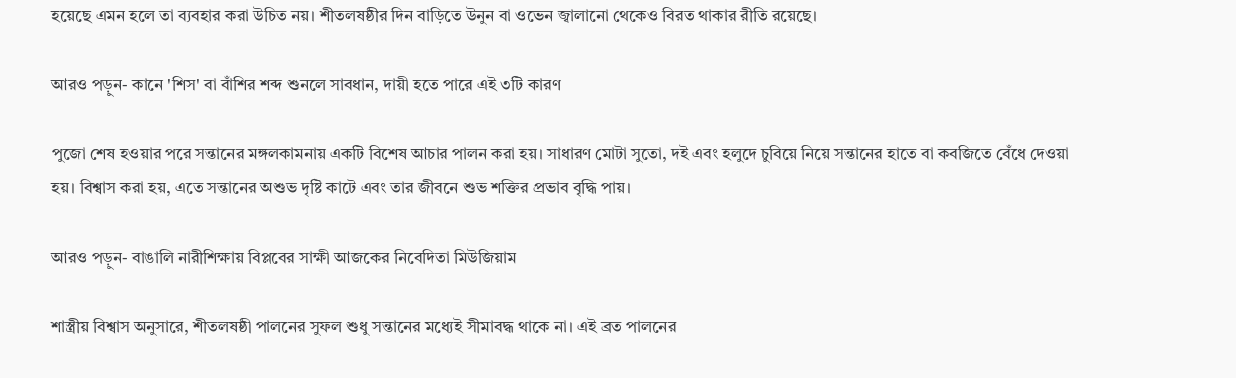হয়েছে এমন হলে তা ব্যবহার করা উচিত নয়। শীতলষষ্ঠীর দিন বাড়িতে উনুন বা ওভেন জ্বালানো থেকেও বিরত থাকার রীতি রয়েছে।

আরও পড়ুন- কানে 'শিস' বা বাঁশির শব্দ শুনলে সাবধান, দায়ী হতে পারে এই ৩টি কারণ

পুজো শেষ হওয়ার পরে সন্তানের মঙ্গলকামনায় একটি বিশেষ আচার পালন করা হয়। সাধারণ মোটা সুতো, দই এবং হলুদে চুবিয়ে নিয়ে সন্তানের হাতে বা কবজিতে বেঁধে দেওয়া হয়। বিশ্বাস করা হয়, এতে সন্তানের অশুভ দৃষ্টি কাটে এবং তার জীবনে শুভ শক্তির প্রভাব বৃদ্ধি পায়।

আরও পড়ুন- বাঙালি নারীশিক্ষায় বিপ্লবের সাক্ষী আজকের নিবেদিতা মিউজিয়াম

শাস্ত্রীয় বিশ্বাস অনুসারে, শীতলষষ্ঠী পালনের সুফল শুধু সন্তানের মধ্যেই সীমাবদ্ধ থাকে না। এই ব্রত পালনের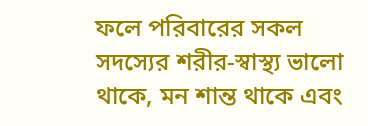ফলে পরিবারের সকল সদস্যের শরীর-স্বাস্থ্য ভালো থাকে, মন শান্ত থাকে এবং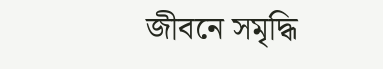জীবনে সমৃদ্ধি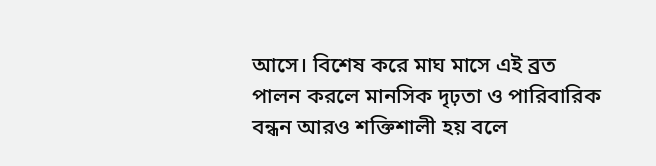আসে। বিশেষ করে মাঘ মাসে এই ব্রত পালন করলে মানসিক দৃঢ়তা ও পারিবারিক বন্ধন আরও শক্তিশালী হয় বলে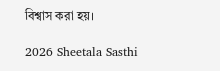বিশ্বাস করা হয়।

2026 Sheetala Sasthi